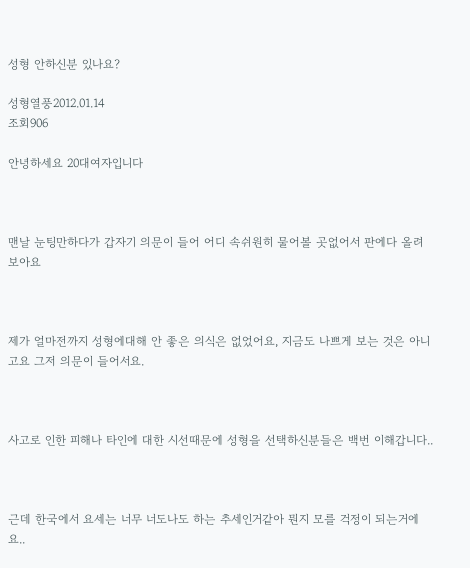성형 안하신분 있나요?

성형열풍2012.01.14
조회906

안녕하세요 20대여자입니다



맨날 눈팅만하다가 갑자기 의문이 들어 어디 속쉬원히 물어볼 곳없어서 판에다 올려보아요



제가 얼마전까지 성형에대해 안 좋은 의식은 없었어요, 지금도 나쁘게 보는 것은 아니고요 그저 의문이 들어서요.



사고로 인한 피해나 타인에 대한 시선때문에 성형을 선택하신분들은 백번 이해갑니다..



근데 한국에서 요세는 너무 너도나도 하는 추세인거같아 뭔지 모를 걱정이 되는거에요..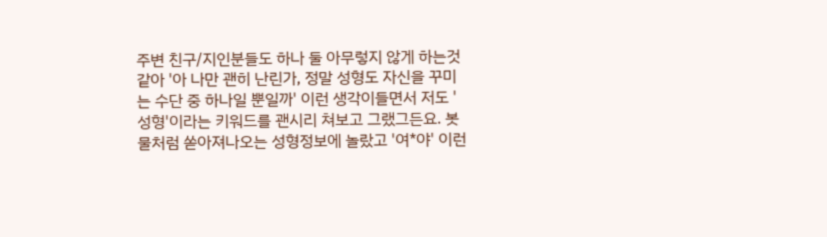주변 친구/지인분들도 하나 둘 아무렇지 않게 하는것같아 '아 나만 괜히 난린가, 정말 성형도 자신을 꾸미는 수단 중 하나일 뿐일까' 이런 생각이들면서 저도 '성형'이라는 키워드를 괜시리 쳐보고 그랬그든요. 봇물처럼 쏟아져나오는 성형정보에 놀랐고 '여*야' 이런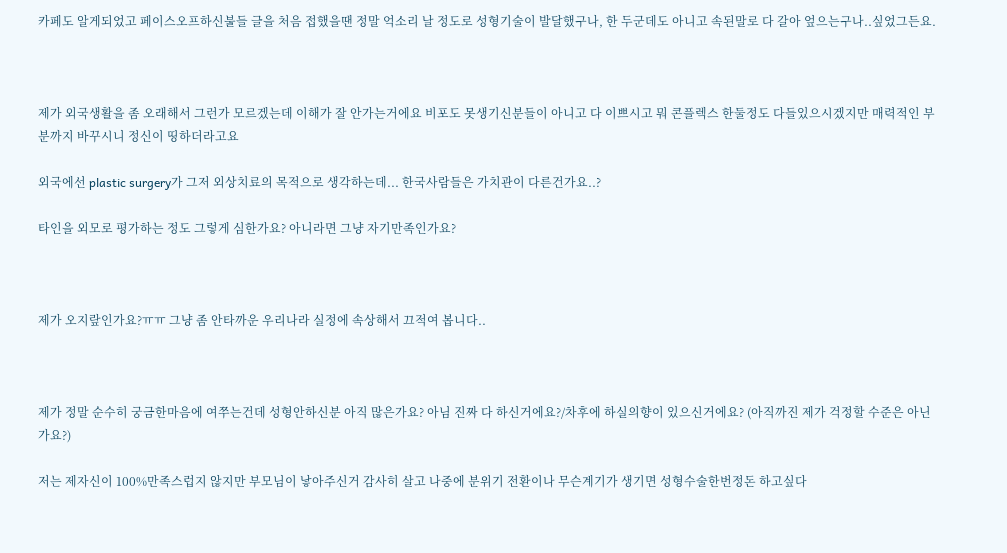카페도 알게되었고 페이스오프하신불들 글을 처음 접했을땐 정말 억소리 날 정도로 성형기술이 발달했구나, 한 두군데도 아니고 속된말로 다 갈아 엎으는구나..싶었그든요.



제가 외국생활을 좀 오래해서 그런가 모르겠는데 이해가 잘 안가는거에요 비포도 못생기신분들이 아니고 다 이쁘시고 뭐 콘플렉스 한둘정도 다들있으시겠지만 매력적인 부분까지 바꾸시니 정신이 띵하더라고요

외국에선 plastic surgery가 그저 외상치료의 목적으로 생각하는데... 한국사람들은 가치관이 다른건가요..?

타인을 외모로 평가하는 정도 그렇게 심한가요? 아니라면 그냥 자기만족인가요?



제가 오지랖인가요?ㅠㅠ 그냥 좀 안타까운 우리나라 실정에 속상해서 끄적여 봅니다..



제가 정말 순수히 궁금한마음에 여쭈는건데 성형안하신분 아직 많은가요? 아님 진짜 다 하신거에요?/차후에 하실의향이 있으신거에요? (아직까진 제가 걱정할 수준은 아닌가요?)

저는 제자신이 100%만족스럽지 않지만 부모님이 낳아주신거 감사히 살고 나중에 분위기 전환이나 무슨계기가 생기면 성형수술한번정돈 하고싶다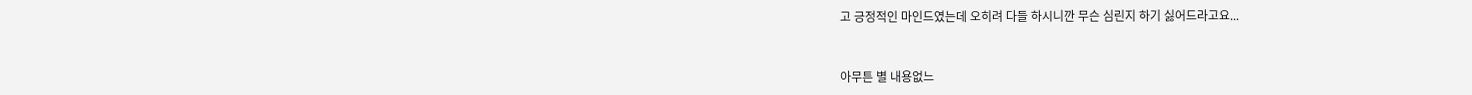고 긍정적인 마인드였는데 오히려 다들 하시니깐 무슨 심린지 하기 싫어드라고요...



아무튼 별 내용없느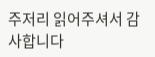주저리 읽어주셔서 감사합니다